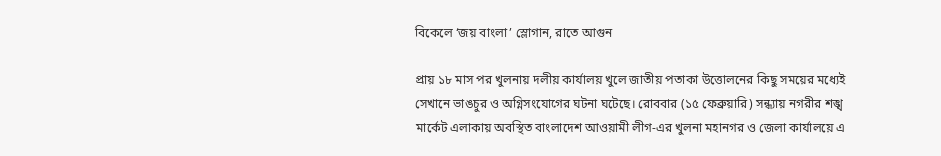বিকেলে ‘জয় বাংলা’ স্লোগান, রাতে আগুন

প্রায় ১৮ মাস পর খুলনায় দলীয় কার্যালয় খুলে জাতীয় পতাকা উত্তোলনের কিছু সময়ের মধ্যেই সেখানে ভাঙচুর ও অগ্নিসংযোগের ঘটনা ঘটেছে। রোববার (১৫ ফেব্রুয়ারি) সন্ধ্যায় নগরীর শঙ্খ মার্কেট এলাকায় অবস্থিত বাংলাদেশ আওয়ামী লীগ-এর খুলনা মহানগর ও জেলা কার্যালয়ে এ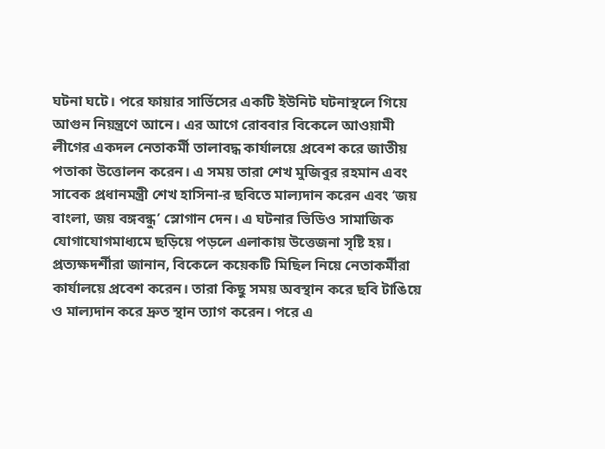ঘটনা ঘটে। পরে ফায়ার সার্ভিসের একটি ইউনিট ঘটনাস্থলে গিয়ে আগুন নিয়ন্ত্রণে আনে। এর আগে রোববার বিকেলে আওয়ামী লীগের একদল নেতাকর্মী তালাবদ্ধ কার্যালয়ে প্রবেশ করে জাতীয় পতাকা উত্তোলন করেন। এ সময় তারা শেখ মুজিবুর রহমান এবং সাবেক প্রধানমন্ত্রী শেখ হাসিনা-র ছবিতে মাল্যদান করেন এবং ‘জয় বাংলা, জয় বঙ্গবন্ধু’ স্লোগান দেন। এ ঘটনার ভিডিও সামাজিক যোগাযোগমাধ্যমে ছড়িয়ে পড়লে এলাকায় উত্তেজনা সৃষ্টি হয়। প্রত্যক্ষদর্শীরা জানান, বিকেলে কয়েকটি মিছিল নিয়ে নেতাকর্মীরা কার্যালয়ে প্রবেশ করেন। তারা কিছু সময় অবস্থান করে ছবি টাঙিয়ে ও মাল্যদান করে দ্রুত স্থান ত্যাগ করেন। পরে এ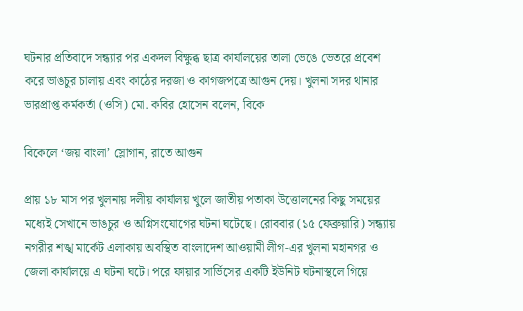ঘটনার প্রতিবাদে সন্ধ্যার পর একদল বিক্ষুব্ধ ছাত্র কার্যালয়ের তালা ভেঙে ভেতরে প্রবেশ করে ভাঙচুর চালায় এবং কাঠের দরজা ও কাগজপত্রে আগুন দেয়। খুলনা সদর থানার ভারপ্রাপ্ত কর্মকর্তা (ওসি) মো. কবির হোসেন বলেন, বিকে

বিকেলে ‘জয় বাংলা’ স্লোগান, রাতে আগুন

প্রায় ১৮ মাস পর খুলনায় দলীয় কার্যালয় খুলে জাতীয় পতাকা উত্তোলনের কিছু সময়ের মধ্যেই সেখানে ভাঙচুর ও অগ্নিসংযোগের ঘটনা ঘটেছে। রোববার (১৫ ফেব্রুয়ারি) সন্ধ্যায় নগরীর শঙ্খ মার্কেট এলাকায় অবস্থিত বাংলাদেশ আওয়ামী লীগ-এর খুলনা মহানগর ও জেলা কার্যালয়ে এ ঘটনা ঘটে। পরে ফায়ার সার্ভিসের একটি ইউনিট ঘটনাস্থলে গিয়ে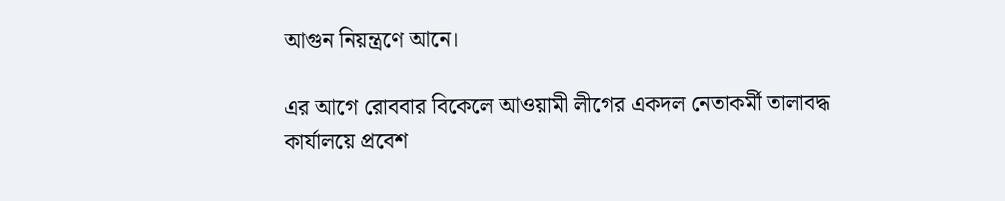আগুন নিয়ন্ত্রণে আনে।

এর আগে রোববার বিকেলে আওয়ামী লীগের একদল নেতাকর্মী তালাবদ্ধ কার্যালয়ে প্রবেশ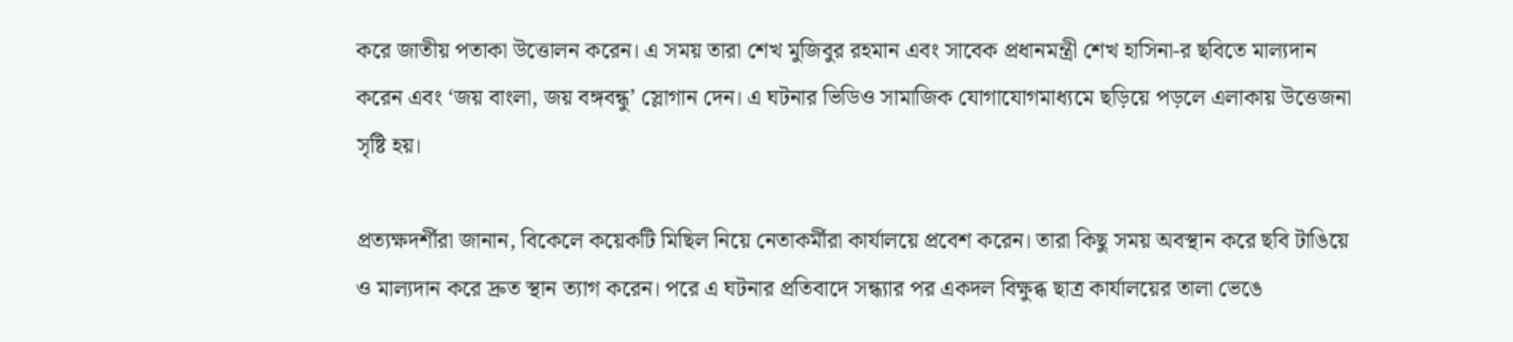করে জাতীয় পতাকা উত্তোলন করেন। এ সময় তারা শেখ মুজিবুর রহমান এবং সাবেক প্রধানমন্ত্রী শেখ হাসিনা-র ছবিতে মাল্যদান করেন এবং ‘জয় বাংলা, জয় বঙ্গবন্ধু’ স্লোগান দেন। এ ঘটনার ভিডিও সামাজিক যোগাযোগমাধ্যমে ছড়িয়ে পড়লে এলাকায় উত্তেজনা সৃষ্টি হয়।

প্রত্যক্ষদর্শীরা জানান, বিকেলে কয়েকটি মিছিল নিয়ে নেতাকর্মীরা কার্যালয়ে প্রবেশ করেন। তারা কিছু সময় অবস্থান করে ছবি টাঙিয়ে ও মাল্যদান করে দ্রুত স্থান ত্যাগ করেন। পরে এ ঘটনার প্রতিবাদে সন্ধ্যার পর একদল বিক্ষুব্ধ ছাত্র কার্যালয়ের তালা ভেঙে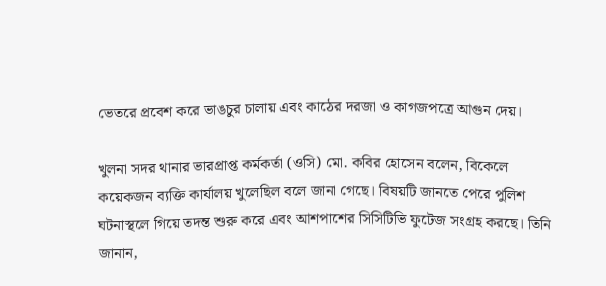ভেতরে প্রবেশ করে ভাঙচুর চালায় এবং কাঠের দরজা ও কাগজপত্রে আগুন দেয়।

খুলনা সদর থানার ভারপ্রাপ্ত কর্মকর্তা (ওসি) মো. কবির হোসেন বলেন, বিকেলে কয়েকজন ব্যক্তি কার্যালয় খুলেছিল বলে জানা গেছে। বিষয়টি জানতে পেরে পুলিশ ঘটনাস্থলে গিয়ে তদন্ত শুরু করে এবং আশপাশের সিসিটিভি ফুটেজ সংগ্রহ করছে। তিনি জানান,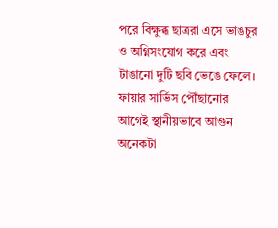পরে বিক্ষুব্ধ ছাত্ররা এসে ভাঙচুর ও অগ্নিসংযোগ করে এবং টাঙানো দুটি ছবি ভেঙে ফেলে। ফায়ার সার্ভিস পৌঁছানোর আগেই স্থানীয়ভাবে আগুন অনেকটা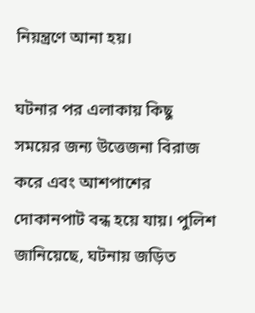নিয়ন্ত্রণে আনা হয়।

ঘটনার পর এলাকায় কিছু সময়ের জন্য উত্তেজনা বিরাজ করে এবং আশপাশের দোকানপাট বন্ধ হয়ে যায়। পুলিশ জানিয়েছে, ঘটনায় জড়িত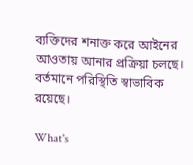ব্যক্তিদের শনাক্ত করে আইনের আওতায় আনার প্রক্রিয়া চলছে। বর্তমানে পরিস্থিতি স্বাভাবিক রয়েছে।

What's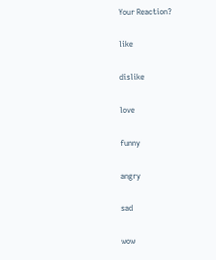Your Reaction?

like

dislike

love

funny

angry

sad

wow